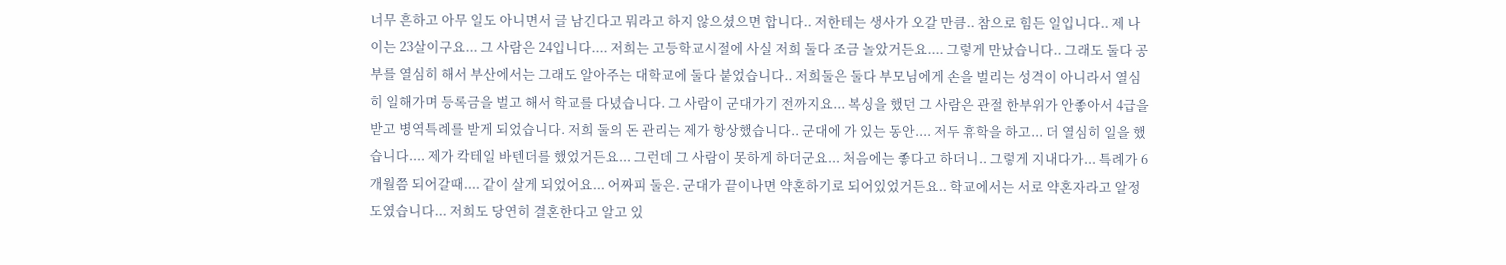너무 흔하고 아무 일도 아니면서 글 남긴다고 뭐라고 하지 않으셨으면 합니다.. 저한테는 생사가 오갈 만큼.. 참으로 힘든 일입니다.. 제 나이는 23살이구요... 그 사람은 24입니다.... 저희는 고등학교시절에 사실 저희 둘다 조금 놀았거든요.... 그렇게 만났습니다.. 그래도 둘다 공부를 열심히 해서 부산에서는 그래도 알아주는 대학교에 둘다 붙었습니다.. 저희둘은 둘다 부모님에게 손을 벌리는 성격이 아니라서 열심히 일해가며 등록금을 벌고 해서 학교를 다녔습니다. 그 사람이 군대가기 전까지요... 복싱을 했던 그 사람은 관절 한부위가 안좋아서 4급을 받고 병역특례를 받게 되었습니다. 저희 둘의 돈 관리는 제가 항상했습니다.. 군대에 가 있는 동안.... 저두 휴학을 하고... 더 열심히 일을 했습니다.... 제가 칵테일 바텐더를 했었거든요... 그런데 그 사람이 못하게 하더군요... 처음에는 좋다고 하더니.. 그렇게 지내다가... 특례가 6개월쯤 되어갈때.... 같이 살게 되었어요... 어짜피 둘은. 군대가 끝이나면 약혼하기로 되어있었거든요.. 학교에서는 서로 약혼자라고 알정도였습니다... 저희도 당연히 결혼한다고 알고 있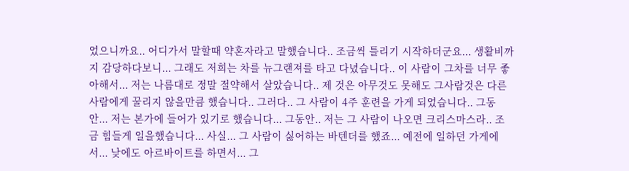었으니까요.. 어디가서 말할때 약혼자라고 말했습니다.. 조금씩 틀리기 시작하더군요... 생활비까지 감당하다보니... 그래도 저희는 차를 뉴그랜져를 타고 다녔습니다.. 이 사람이 그차를 너무 좋아해서... 저는 나름대로 정말 절약해서 살았습니다.. 제 것은 아무것도 못해도 그사람것은 다른사람에게 꿀리지 않을만큼 했습니다.. 그러다.. 그 사람이 4주 훈련을 가게 되었습니다.. 그동안... 저는 본가에 들어가 있기로 했습니다... 그동안.. 저는 그 사람이 나오면 크리스마스라.. 조금 힘들게 일을했습니다... 사실... 그 사람이 싫어하는 바텐더를 했죠... 예전에 일하던 가게에서... 낮에도 아르바이트를 하면서... 그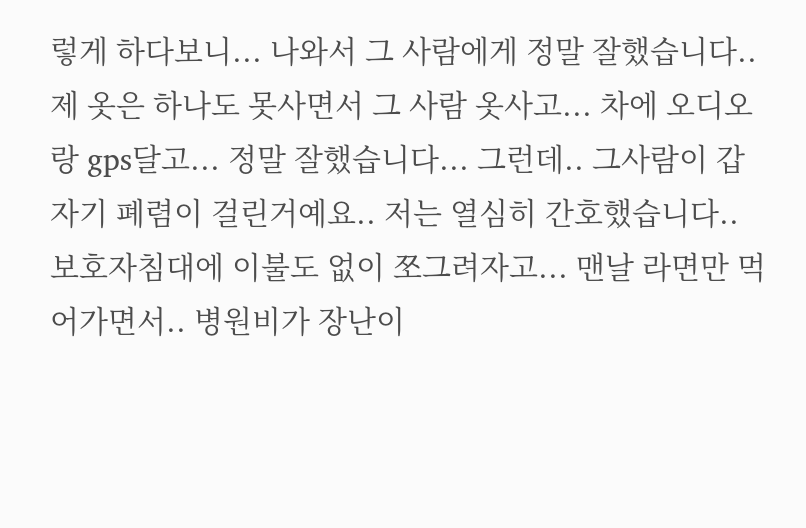렇게 하다보니... 나와서 그 사람에게 정말 잘했습니다.. 제 옷은 하나도 못사면서 그 사람 옷사고... 차에 오디오랑 gps달고... 정말 잘했습니다... 그런데.. 그사람이 갑자기 폐렴이 걸린거예요.. 저는 열심히 간호했습니다.. 보호자침대에 이불도 없이 쪼그려자고... 맨날 라면만 먹어가면서.. 병원비가 장난이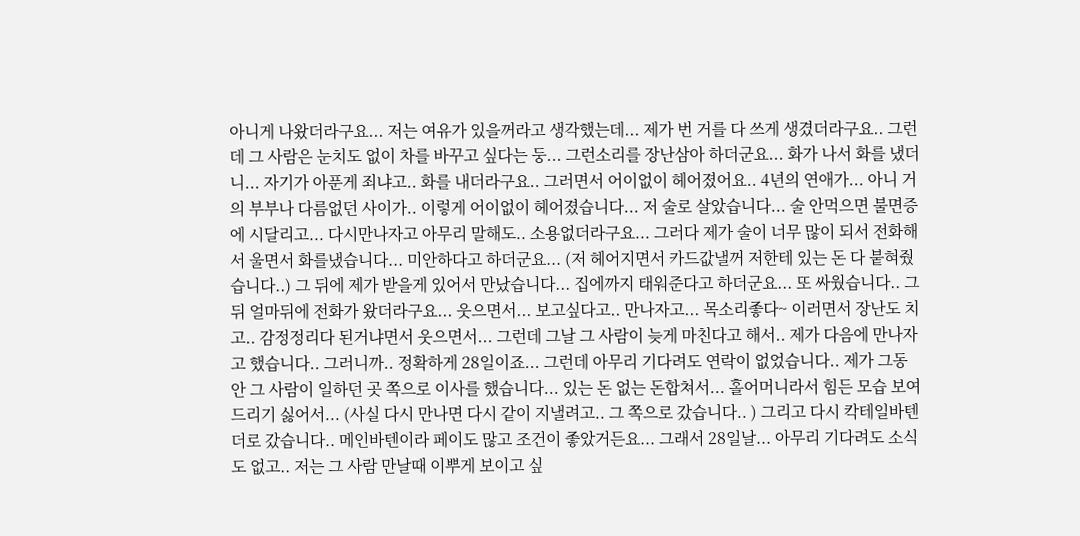아니게 나왔더라구요... 저는 여유가 있을꺼라고 생각했는데... 제가 번 거를 다 쓰게 생겼더라구요.. 그런데 그 사람은 눈치도 없이 차를 바꾸고 싶다는 둥... 그런소리를 장난삼아 하더군요... 화가 나서 화를 냈더니... 자기가 아푼게 죄냐고.. 화를 내더라구요.. 그러면서 어이없이 헤어졌어요.. 4년의 연애가... 아니 거의 부부나 다름없던 사이가.. 이렇게 어이없이 헤어졌습니다... 저 술로 살았습니다... 술 안먹으면 불면증에 시달리고... 다시만나자고 아무리 말해도.. 소용없더라구요... 그러다 제가 술이 너무 많이 되서 전화해서 울면서 화를냈습니다... 미안하다고 하더군요... (저 헤어지면서 카드값낼꺼 저한테 있는 돈 다 붙혀줬습니다..) 그 뒤에 제가 받을게 있어서 만났습니다... 집에까지 태워준다고 하더군요... 또 싸웠습니다.. 그뒤 얼마뒤에 전화가 왔더라구요... 웃으면서... 보고싶다고.. 만나자고... 목소리좋다~ 이러면서 장난도 치고.. 감정정리다 된거냐면서 웃으면서... 그런데 그날 그 사람이 늦게 마친다고 해서.. 제가 다음에 만나자고 했습니다.. 그러니까.. 정확하게 28일이죠... 그런데 아무리 기다려도 연락이 없었습니다.. 제가 그동안 그 사람이 일하던 곳 쪽으로 이사를 했습니다... 있는 돈 없는 돈합쳐서... 홀어머니라서 힘든 모습 보여드리기 싫어서... (사실 다시 만나면 다시 같이 지낼려고.. 그 쪽으로 갔습니다.. ) 그리고 다시 칵테일바텐더로 갔습니다.. 메인바텐이라 페이도 많고 조건이 좋았거든요... 그래서 28일날... 아무리 기다려도 소식도 없고.. 저는 그 사람 만날때 이뿌게 보이고 싶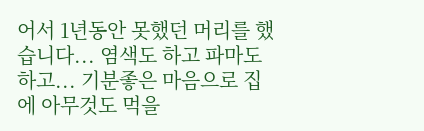어서 1년동안 못했던 머리를 했습니다... 염색도 하고 파마도 하고... 기분좋은 마음으로 집에 아무것도 먹을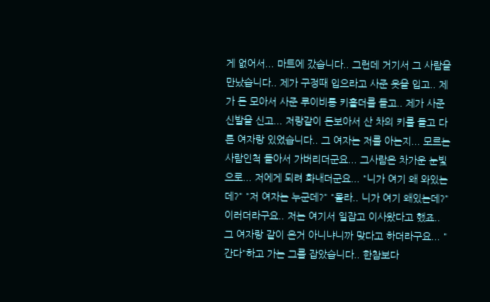게 없어서... 마트에 갔습니다.. 그런데 거기서 그 사람을 만났습니다.. 제가 구정때 입으라고 사준 옷을 입고.. 제가 돈 모아서 사준 루이비통 키홀더를 들고.. 제가 사준 신발을 신고... 저랑같이 돈보아서 산 차의 키를 들고 다른 여자랑 있었습니다.. 그 여자는 저를 아는지... 모르는 사람인척 돌아서 가버리더군요... 그사람은 차가운 눈빛으로... 저에게 되려 화내더군요... "니가 여기 왜 와있는데?" "저 여자는 누군데?" "몰라.. 니가 여기 왜있는데?" 이러더라구요.. 저는 여기서 일잡고 이사왔다고 했죠.. 그 여자랑 같이 온거 아니냐니까 맞다고 하더라구요... "간다"하고 가는 그를 잡았습니다.. 한참보다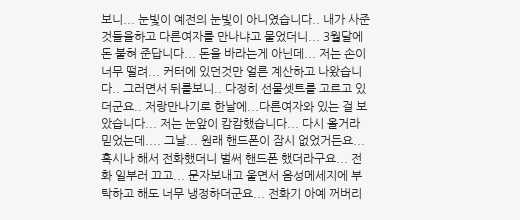보니... 눈빛이 예전의 눈빛이 아니였습니다.. 내가 사준것들을하고 다른여자를 만나냐고 물었더니... 3월달에 돈 붙혀 준답니다... 돈을 바라는게 아닌데... 저는 손이 너무 떨려... 커터에 있던것만 얼른 계산하고 나왔습니다.. 그러면서 뒤를보니.. 다정히 선물셋트를 고르고 있더군요.. 저랑만나기로 한날에...다른여자와 있는 걸 보았습니다... 저는 눈앞이 캄캄했습니다... 다시 올거라 믿었는데.... 그날... 원래 핸드폰이 잠시 없었거든요... 혹시나 해서 전화했더니 벌써 핸드폰 했더라구요... 전화 일부러 끄고... 문자보내고 울면서 음성메세지에 부탁하고 해도 너무 냉정하더군요... 전화기 아예 꺼버리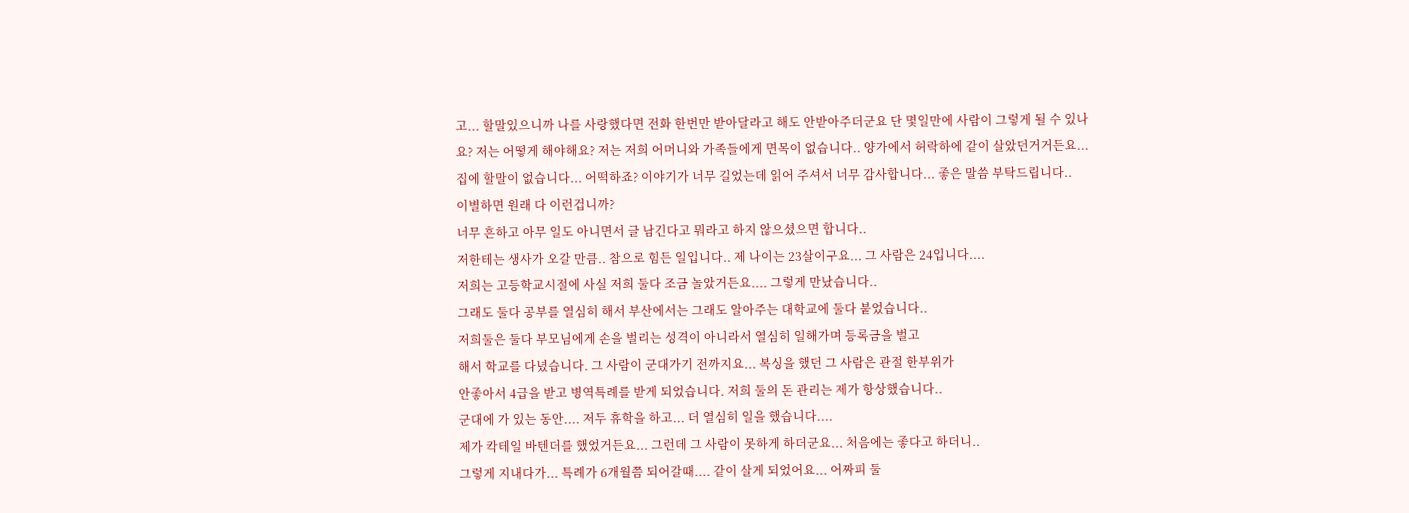고... 할말있으니까 나를 사랑했다면 전화 한번만 받아달라고 해도 안받아주더군요 단 몇일만에 사람이 그렇게 될 수 있나요? 저는 어떻게 해야해요? 저는 저희 어머니와 가족들에게 면목이 없습니다.. 양가에서 허락하에 같이 살았던거거든요... 집에 할말이 없습니다... 어떡하죠? 이야기가 너무 길었는데 읽어 주셔서 너무 감사합니다... 좋은 말씀 부탁드립니다..
이별하면 원래 다 이런겁니까?
너무 흔하고 아무 일도 아니면서 글 남긴다고 뭐라고 하지 않으셨으면 합니다..
저한테는 생사가 오갈 만큼.. 참으로 힘든 일입니다.. 제 나이는 23살이구요... 그 사람은 24입니다....
저희는 고등학교시절에 사실 저희 둘다 조금 놀았거든요.... 그렇게 만났습니다..
그래도 둘다 공부를 열심히 해서 부산에서는 그래도 알아주는 대학교에 둘다 붙었습니다..
저희둘은 둘다 부모님에게 손을 벌리는 성격이 아니라서 열심히 일해가며 등록금을 벌고
해서 학교를 다녔습니다. 그 사람이 군대가기 전까지요... 복싱을 했던 그 사람은 관절 한부위가
안좋아서 4급을 받고 병역특례를 받게 되었습니다. 저희 둘의 돈 관리는 제가 항상했습니다..
군대에 가 있는 동안.... 저두 휴학을 하고... 더 열심히 일을 했습니다....
제가 칵테일 바텐더를 했었거든요... 그런데 그 사람이 못하게 하더군요... 처음에는 좋다고 하더니..
그렇게 지내다가... 특례가 6개월쯤 되어갈때.... 같이 살게 되었어요... 어짜피 둘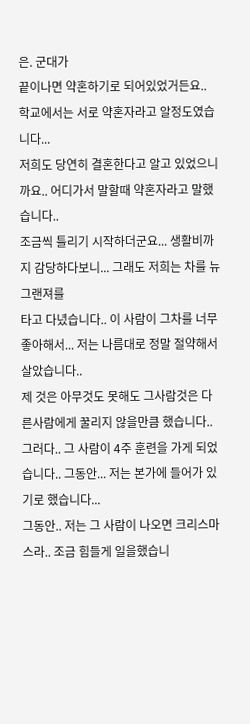은. 군대가
끝이나면 약혼하기로 되어있었거든요.. 학교에서는 서로 약혼자라고 알정도였습니다...
저희도 당연히 결혼한다고 알고 있었으니까요.. 어디가서 말할때 약혼자라고 말했습니다..
조금씩 틀리기 시작하더군요... 생활비까지 감당하다보니... 그래도 저희는 차를 뉴그랜져를
타고 다녔습니다.. 이 사람이 그차를 너무 좋아해서... 저는 나름대로 정말 절약해서 살았습니다..
제 것은 아무것도 못해도 그사람것은 다른사람에게 꿀리지 않을만큼 했습니다..
그러다.. 그 사람이 4주 훈련을 가게 되었습니다.. 그동안... 저는 본가에 들어가 있기로 했습니다...
그동안.. 저는 그 사람이 나오면 크리스마스라.. 조금 힘들게 일을했습니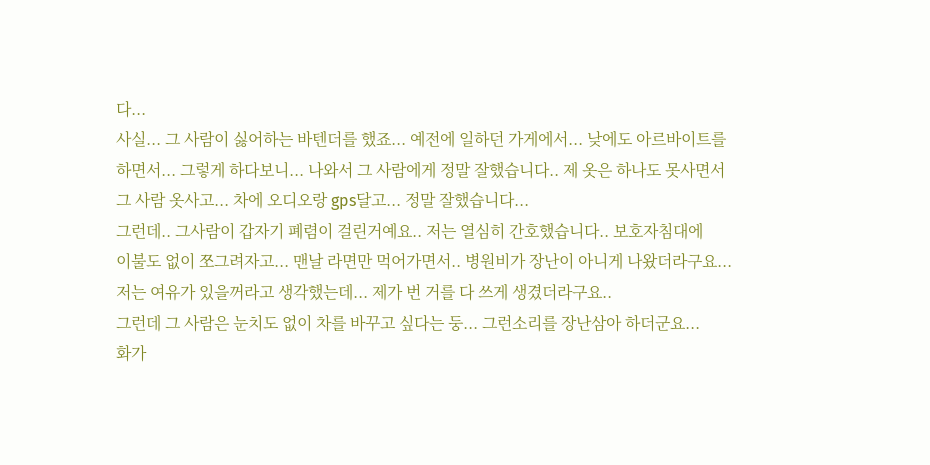다...
사실... 그 사람이 싫어하는 바텐더를 했죠... 예전에 일하던 가게에서... 낮에도 아르바이트를
하면서... 그렇게 하다보니... 나와서 그 사람에게 정말 잘했습니다.. 제 옷은 하나도 못사면서
그 사람 옷사고... 차에 오디오랑 gps달고... 정말 잘했습니다...
그런데.. 그사람이 갑자기 폐렴이 걸린거예요.. 저는 열심히 간호했습니다.. 보호자침대에
이불도 없이 쪼그려자고... 맨날 라면만 먹어가면서.. 병원비가 장난이 아니게 나왔더라구요...
저는 여유가 있을꺼라고 생각했는데... 제가 번 거를 다 쓰게 생겼더라구요..
그런데 그 사람은 눈치도 없이 차를 바꾸고 싶다는 둥... 그런소리를 장난삼아 하더군요...
화가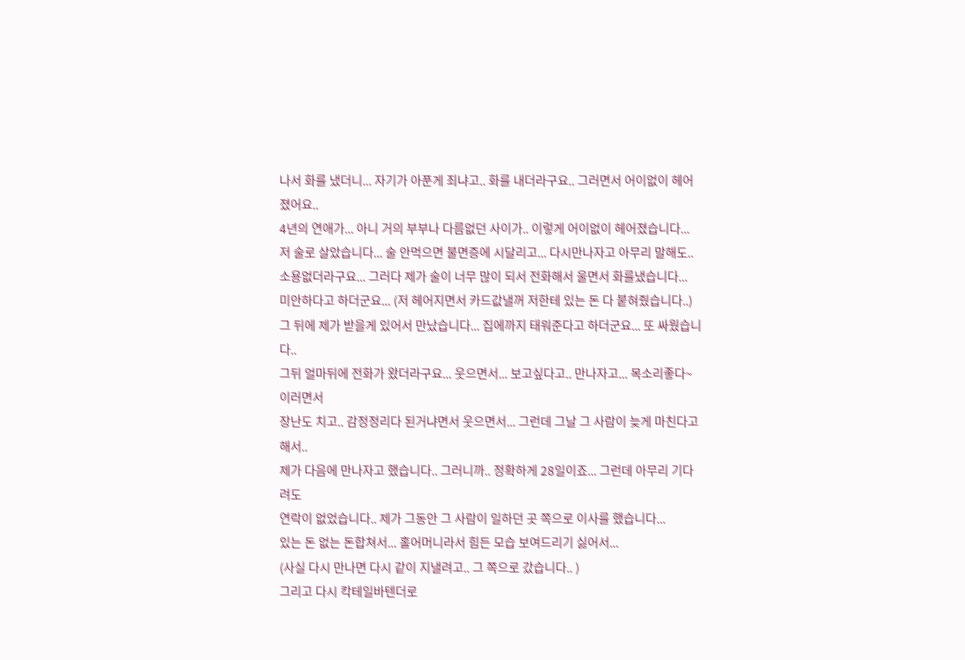나서 화를 냈더니... 자기가 아푼게 죄냐고.. 화를 내더라구요.. 그러면서 어이없이 헤어졌어요..
4년의 연애가... 아니 거의 부부나 다름없던 사이가.. 이렇게 어이없이 헤어졌습니다...
저 술로 살았습니다... 술 안먹으면 불면증에 시달리고... 다시만나자고 아무리 말해도..
소용없더라구요... 그러다 제가 술이 너무 많이 되서 전화해서 울면서 화를냈습니다...
미안하다고 하더군요... (저 헤어지면서 카드값낼꺼 저한테 있는 돈 다 붙혀줬습니다..)
그 뒤에 제가 받을게 있어서 만났습니다... 집에까지 태워준다고 하더군요... 또 싸웠습니다..
그뒤 얼마뒤에 전화가 왔더라구요... 웃으면서... 보고싶다고.. 만나자고... 목소리좋다~ 이러면서
장난도 치고.. 감정정리다 된거냐면서 웃으면서... 그런데 그날 그 사람이 늦게 마친다고 해서..
제가 다음에 만나자고 했습니다.. 그러니까.. 정확하게 28일이죠... 그런데 아무리 기다려도
연락이 없었습니다.. 제가 그동안 그 사람이 일하던 곳 쪽으로 이사를 했습니다...
있는 돈 없는 돈합쳐서... 홀어머니라서 힘든 모습 보여드리기 싫어서...
(사실 다시 만나면 다시 같이 지낼려고.. 그 쪽으로 갔습니다.. )
그리고 다시 칵테일바텐더로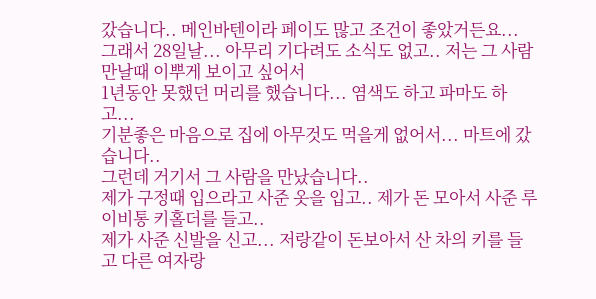갔습니다.. 메인바텐이라 페이도 많고 조건이 좋았거든요...
그래서 28일날... 아무리 기다려도 소식도 없고.. 저는 그 사람 만날때 이뿌게 보이고 싶어서
1년동안 못했던 머리를 했습니다... 염색도 하고 파마도 하고...
기분좋은 마음으로 집에 아무것도 먹을게 없어서... 마트에 갔습니다..
그런데 거기서 그 사람을 만났습니다..
제가 구정때 입으라고 사준 옷을 입고.. 제가 돈 모아서 사준 루이비통 키홀더를 들고..
제가 사준 신발을 신고... 저랑같이 돈보아서 산 차의 키를 들고 다른 여자랑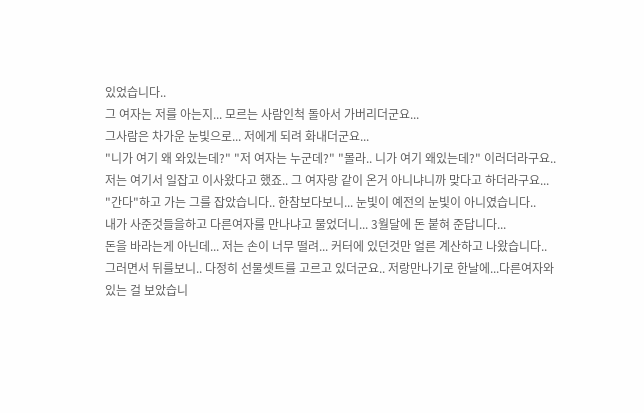있었습니다..
그 여자는 저를 아는지... 모르는 사람인척 돌아서 가버리더군요...
그사람은 차가운 눈빛으로... 저에게 되려 화내더군요...
"니가 여기 왜 와있는데?" "저 여자는 누군데?" "몰라.. 니가 여기 왜있는데?" 이러더라구요..
저는 여기서 일잡고 이사왔다고 했죠.. 그 여자랑 같이 온거 아니냐니까 맞다고 하더라구요...
"간다"하고 가는 그를 잡았습니다.. 한참보다보니... 눈빛이 예전의 눈빛이 아니였습니다..
내가 사준것들을하고 다른여자를 만나냐고 물었더니... 3월달에 돈 붙혀 준답니다...
돈을 바라는게 아닌데... 저는 손이 너무 떨려... 커터에 있던것만 얼른 계산하고 나왔습니다..
그러면서 뒤를보니.. 다정히 선물셋트를 고르고 있더군요.. 저랑만나기로 한날에...다른여자와
있는 걸 보았습니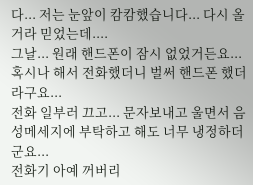다... 저는 눈앞이 캄캄했습니다... 다시 올거라 믿었는데....
그날... 원래 핸드폰이 잠시 없었거든요... 혹시나 해서 전화했더니 벌써 핸드폰 했더라구요...
전화 일부러 끄고... 문자보내고 울면서 음성메세지에 부탁하고 해도 너무 냉정하더군요...
전화기 아예 꺼버리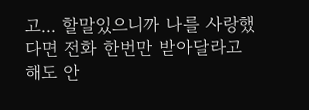고... 할말있으니까 나를 사랑했다면 전화 한번만 받아달라고 해도 안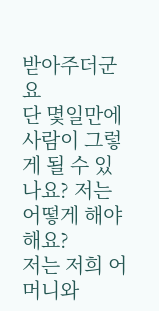받아주더군요
단 몇일만에 사람이 그렇게 될 수 있나요? 저는 어떻게 해야해요?
저는 저희 어머니와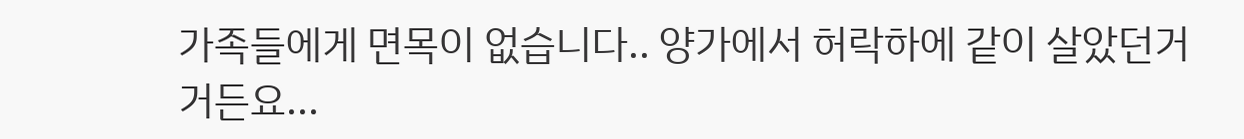가족들에게 면목이 없습니다.. 양가에서 허락하에 같이 살았던거거든요...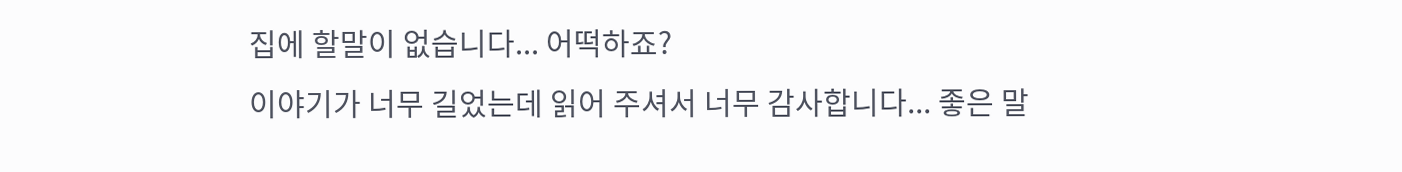집에 할말이 없습니다... 어떡하죠?
이야기가 너무 길었는데 읽어 주셔서 너무 감사합니다... 좋은 말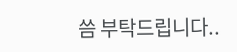씀 부탁드립니다..